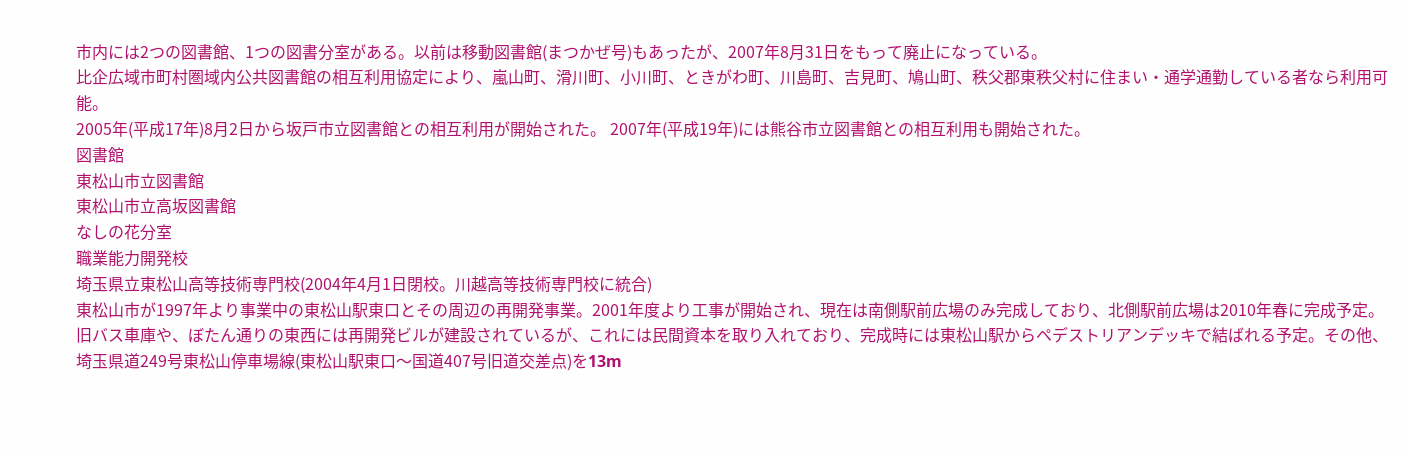市内には2つの図書館、1つの図書分室がある。以前は移動図書館(まつかぜ号)もあったが、2007年8月31日をもって廃止になっている。
比企広域市町村圏域内公共図書館の相互利用協定により、嵐山町、滑川町、小川町、ときがわ町、川島町、吉見町、鳩山町、秩父郡東秩父村に住まい・通学通勤している者なら利用可能。
2005年(平成17年)8月2日から坂戸市立図書館との相互利用が開始された。 2007年(平成19年)には熊谷市立図書館との相互利用も開始された。
図書館
東松山市立図書館
東松山市立高坂図書館
なしの花分室
職業能力開発校
埼玉県立東松山高等技術専門校(2004年4月1日閉校。川越高等技術専門校に統合)
東松山市が1997年より事業中の東松山駅東口とその周辺の再開発事業。2001年度より工事が開始され、現在は南側駅前広場のみ完成しており、北側駅前広場は2010年春に完成予定。旧バス車庫や、ぼたん通りの東西には再開発ビルが建設されているが、これには民間資本を取り入れており、完成時には東松山駅からペデストリアンデッキで結ばれる予定。その他、埼玉県道249号東松山停車場線(東松山駅東口〜国道407号旧道交差点)を13m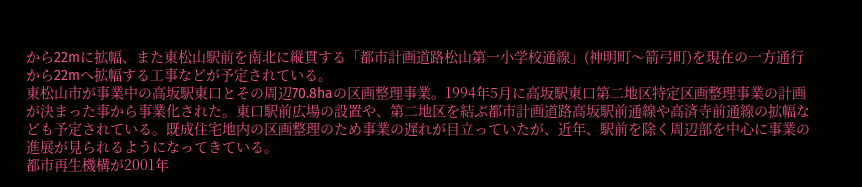から22mに拡幅、また東松山駅前を南北に縦貫する「都市計画道路松山第一小学校通線」(神明町〜箭弓町)を現在の一方通行から22mへ拡幅する工事などが予定されている。
東松山市が事業中の高坂駅東口とその周辺70.8haの区画整理事業。1994年5月に高坂駅東口第二地区特定区画整理事業の計画が決まった事から事業化された。東口駅前広場の設置や、第二地区を結ぶ都市計画道路高坂駅前通線や高済寺前通線の拡幅なども予定されている。既成住宅地内の区画整理のため事業の遅れが目立っていたが、近年、駅前を除く周辺部を中心に事業の進展が見られるようになってきている。
都市再生機構が2001年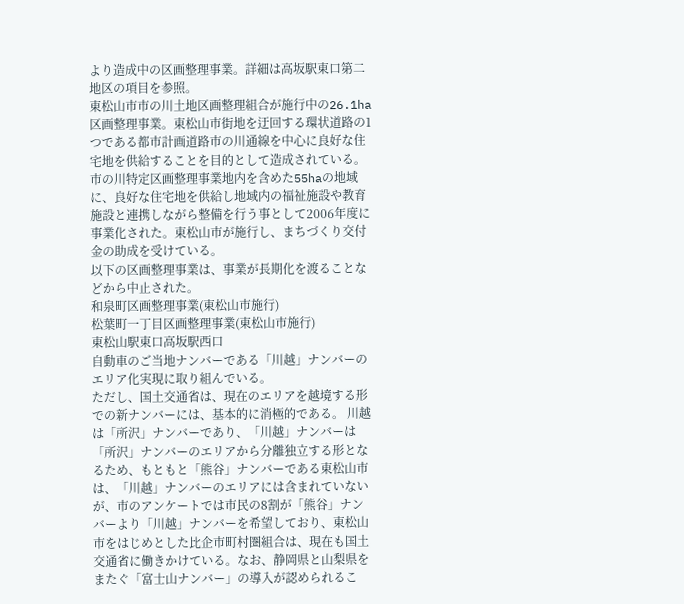より造成中の区画整理事業。詳細は高坂駅東口第二地区の項目を参照。
東松山市市の川土地区画整理組合が施行中の26.1ha区画整理事業。東松山市街地を迂回する環状道路の1つである都市計画道路市の川通線を中心に良好な住宅地を供給することを目的として造成されている。
市の川特定区画整理事業地内を含めた55haの地域に、良好な住宅地を供給し地域内の福祉施設や教育施設と連携しながら整備を行う事として2006年度に事業化された。東松山市が施行し、まちづくり交付金の助成を受けている。
以下の区画整理事業は、事業が長期化を渡ることなどから中止された。
和泉町区画整理事業(東松山市施行)
松葉町一丁目区画整理事業(東松山市施行)
東松山駅東口高坂駅西口
自動車のご当地ナンバーである「川越」ナンバーのエリア化実現に取り組んでいる。
ただし、国土交通省は、現在のエリアを越境する形での新ナンバーには、基本的に消極的である。 川越は「所沢」ナンバーであり、「川越」ナンバーは「所沢」ナンバーのエリアから分離独立する形となるため、もともと「熊谷」ナンバーである東松山市は、「川越」ナンバーのエリアには含まれていないが、市のアンケートでは市民の8割が「熊谷」ナンバーより「川越」ナンバーを希望しており、東松山市をはじめとした比企市町村圏組合は、現在も国土交通省に働きかけている。なお、静岡県と山梨県をまたぐ「富士山ナンバー」の導入が認められるこ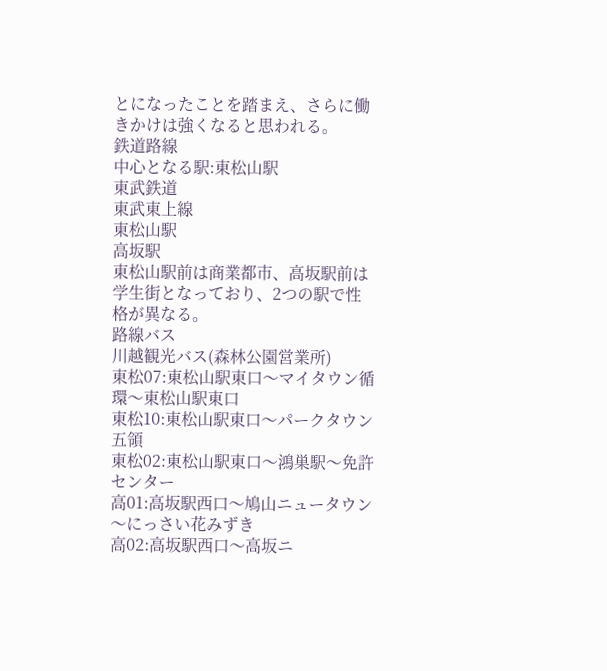とになったことを踏まえ、さらに働きかけは強くなると思われる。
鉄道路線
中心となる駅:東松山駅
東武鉄道
東武東上線
東松山駅
高坂駅
東松山駅前は商業都市、高坂駅前は学生街となっており、2つの駅で性格が異なる。
路線バス
川越観光バス(森林公園営業所)
東松07:東松山駅東口〜マイタウン循環〜東松山駅東口
東松10:東松山駅東口〜パークタウン五領
東松02:東松山駅東口〜鴻巣駅〜免許センター
高01:高坂駅西口〜鳩山ニュータウン〜にっさい花みずき
高02:高坂駅西口〜高坂ニ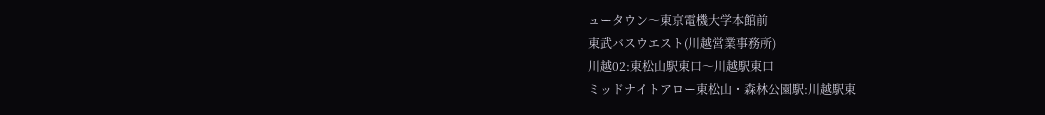ュータウン〜東京電機大学本館前
東武バスウエスト(川越営業事務所)
川越02:東松山駅東口〜川越駅東口
ミッドナイトアロー東松山・森林公園駅:川越駅東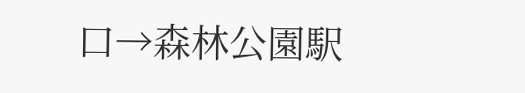口→森林公園駅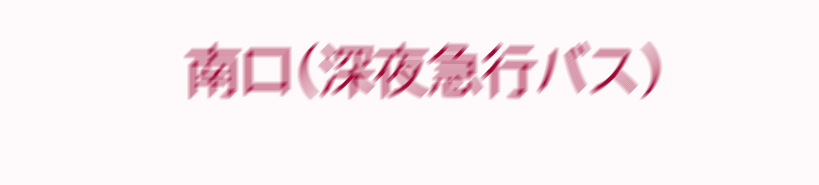南口(深夜急行バス)